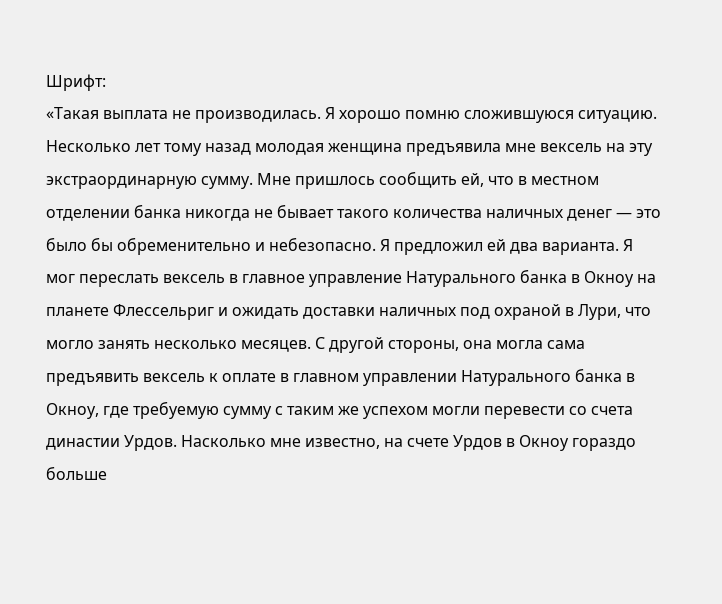Шрифт:
«Такая выплата не производилась. Я хорошо помню сложившуюся ситуацию. Несколько лет тому назад молодая женщина предъявила мне вексель на эту экстраординарную сумму. Мне пришлось сообщить ей, что в местном отделении банка никогда не бывает такого количества наличных денег — это было бы обременительно и небезопасно. Я предложил ей два варианта. Я мог переслать вексель в главное управление Натурального банка в Окноу на планете Флессельриг и ожидать доставки наличных под охраной в Лури, что могло занять несколько месяцев. С другой стороны, она могла сама предъявить вексель к оплате в главном управлении Натурального банка в Окноу, где требуемую сумму с таким же успехом могли перевести со счета династии Урдов. Насколько мне известно, на счете Урдов в Окноу гораздо больше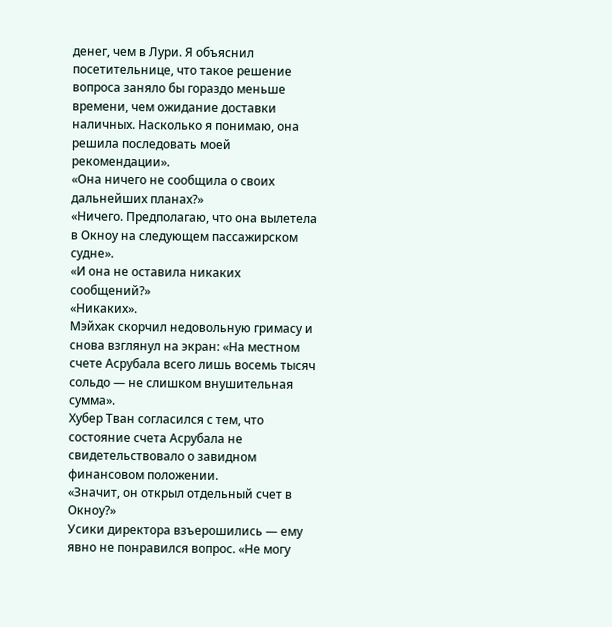денег, чем в Лури. Я объяснил посетительнице, что такое решение вопроса заняло бы гораздо меньше времени, чем ожидание доставки наличных. Насколько я понимаю, она решила последовать моей рекомендации».
«Она ничего не сообщила о своих дальнейших планах?»
«Ничего. Предполагаю, что она вылетела в Окноу на следующем пассажирском судне».
«И она не оставила никаких сообщений?»
«Никаких».
Мэйхак скорчил недовольную гримасу и снова взглянул на экран: «На местном счете Асрубала всего лишь восемь тысяч сольдо — не слишком внушительная сумма».
Хубер Тван согласился с тем, что состояние счета Асрубала не свидетельствовало о завидном финансовом положении.
«Значит, он открыл отдельный счет в Окноу?»
Усики директора взъерошились — ему явно не понравился вопрос. «Не могу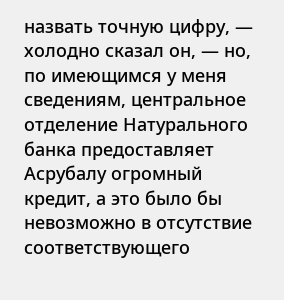назвать точную цифру, — холодно сказал он, — но, по имеющимся у меня сведениям, центральное отделение Натурального банка предоставляет Асрубалу огромный кредит, а это было бы невозможно в отсутствие соответствующего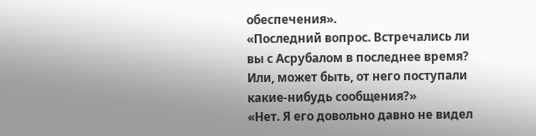обеспечения».
«Последний вопрос. Встречались ли вы с Асрубалом в последнее время? Или, может быть, от него поступали какие-нибудь сообщения?»
«Нет. Я его довольно давно не видел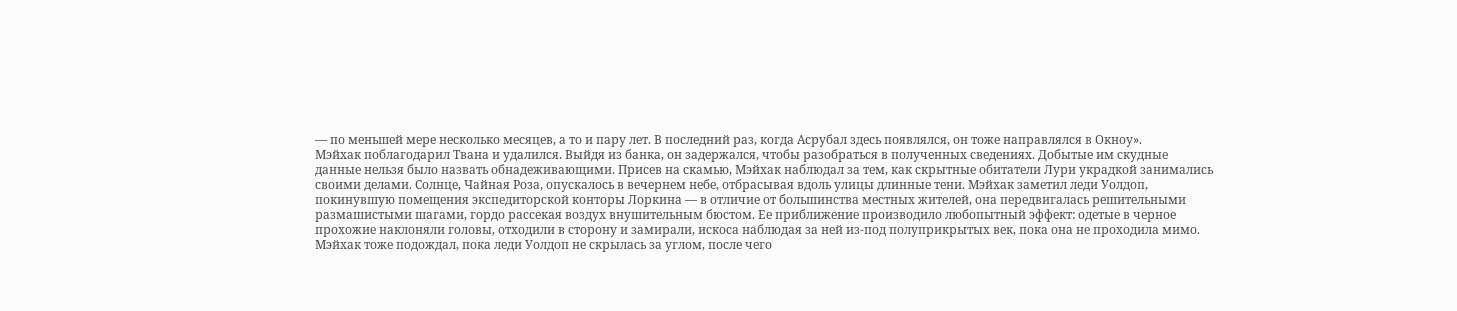— по меньшей мере несколько месяцев, а то и пару лет. В последний раз, когда Асрубал здесь появлялся, он тоже направлялся в Окноу».
Мэйхак поблагодарил Твана и удалился. Выйдя из банка, он задержался, чтобы разобраться в полученных сведениях. Добытые им скудные данные нельзя было назвать обнадеживающими. Присев на скамью, Мэйхак наблюдал за тем, как скрытные обитатели Лури украдкой занимались своими делами. Солнце, Чайная Роза, опускалось в вечернем небе, отбрасывая вдоль улицы длинные тени. Мэйхак заметил леди Уолдоп, покинувшую помещения экспедиторской конторы Лоркина — в отличие от большинства местных жителей, она передвигалась решительными размашистыми шагами, гордо рассекая воздух внушительным бюстом. Ее приближение производило любопытный эффект: одетые в черное прохожие наклоняли головы, отходили в сторону и замирали, искоса наблюдая за ней из-под полуприкрытых век, пока она не проходила мимо.
Мэйхак тоже подождал, пока леди Уолдоп не скрылась за углом, после чего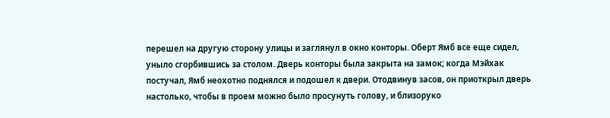перешел на другую сторону улицы и заглянул в окно конторы. Оберт Ямб все еще сидел, уныло сгорбившись за столом. Дверь конторы была закрыта на замок; когда Мэйхак постучал, Ямб неохотно поднялся и подошел к двери. Отодвинув засов, он приоткрыл дверь настолько, чтобы в проем можно было просунуть голову, и близоруко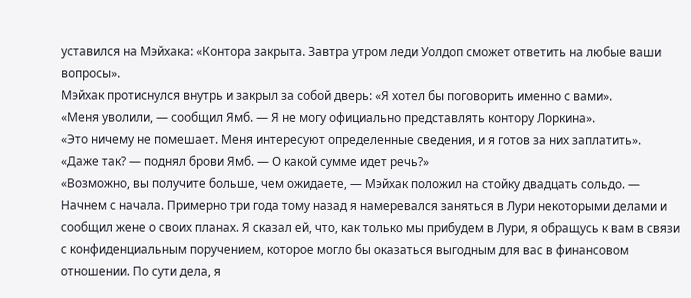уставился на Мэйхака: «Контора закрыта. Завтра утром леди Уолдоп сможет ответить на любые ваши вопросы».
Мэйхак протиснулся внутрь и закрыл за собой дверь: «Я хотел бы поговорить именно с вами».
«Меня уволили, — сообщил Ямб. — Я не могу официально представлять контору Лоркина».
«Это ничему не помешает. Меня интересуют определенные сведения, и я готов за них заплатить».
«Даже так? — поднял брови Ямб. — О какой сумме идет речь?»
«Возможно, вы получите больше, чем ожидаете, — Мэйхак положил на стойку двадцать сольдо. — Начнем с начала. Примерно три года тому назад я намеревался заняться в Лури некоторыми делами и сообщил жене о своих планах. Я сказал ей, что, как только мы прибудем в Лури, я обращусь к вам в связи с конфиденциальным поручением, которое могло бы оказаться выгодным для вас в финансовом отношении. По сути дела, я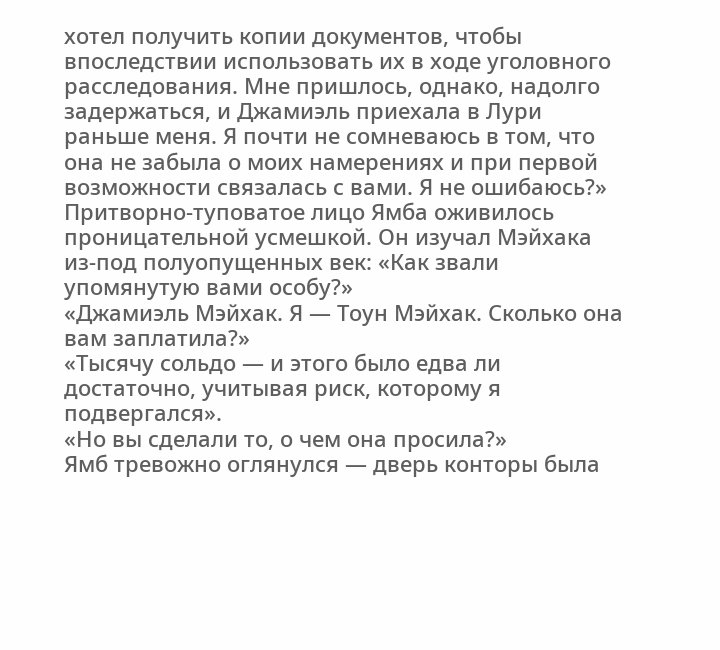хотел получить копии документов, чтобы впоследствии использовать их в ходе уголовного расследования. Мне пришлось, однако, надолго задержаться, и Джамиэль приехала в Лури раньше меня. Я почти не сомневаюсь в том, что она не забыла о моих намерениях и при первой возможности связалась с вами. Я не ошибаюсь?»
Притворно-туповатое лицо Ямба оживилось проницательной усмешкой. Он изучал Мэйхака из-под полуопущенных век: «Как звали упомянутую вами особу?»
«Джамиэль Мэйхак. Я — Тоун Мэйхак. Сколько она вам заплатила?»
«Тысячу сольдо — и этого было едва ли достаточно, учитывая риск, которому я подвергался».
«Но вы сделали то, о чем она просила?»
Ямб тревожно оглянулся — дверь конторы была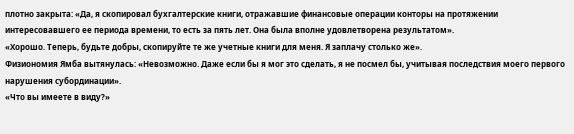плотно закрыта: «Да, я скопировал бухгалтерские книги, отражавшие финансовые операции конторы на протяжении интересовавшего ее периода времени, то есть за пять лет. Она была вполне удовлетворена результатом».
«Хорошо. Теперь, будьте добры, скопируйте те же учетные книги для меня. Я заплачу столько же».
Физиономия Ямба вытянулась: «Невозможно. Даже если бы я мог это сделать, я не посмел бы, учитывая последствия моего первого нарушения субординации».
«Что вы имеете в виду?»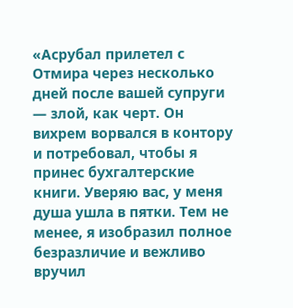«Асрубал прилетел с Отмира через несколько дней после вашей супруги — злой, как черт. Он вихрем ворвался в контору и потребовал, чтобы я принес бухгалтерские книги. Уверяю вас, у меня душа ушла в пятки. Тем не менее, я изобразил полное безразличие и вежливо вручил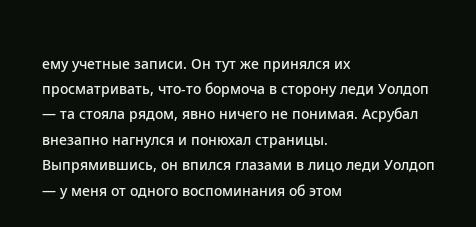ему учетные записи. Он тут же принялся их просматривать, что-то бормоча в сторону леди Уолдоп — та стояла рядом, явно ничего не понимая. Асрубал внезапно нагнулся и понюхал страницы. Выпрямившись, он впился глазами в лицо леди Уолдоп — у меня от одного воспоминания об этом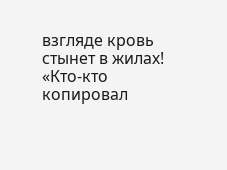взгляде кровь стынет в жилах! «Кто-кто копировал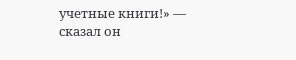учетные книги!» — сказал он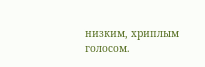низким, хриплым голосом.